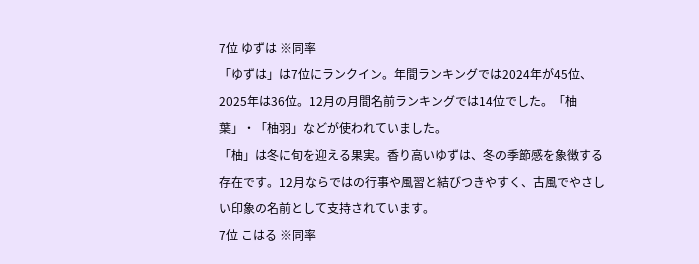7位 ゆずは ※同率
「ゆずは」は7位にランクイン。年間ランキングでは2024年が45位、2025年は36位。12月の月間名前ランキングでは14位でした。「柚葉」・「柚羽」などが使われていました。
「柚」は冬に旬を迎える果実。香り高いゆずは、冬の季節感を象徴する存在です。12月ならではの行事や風習と結びつきやすく、古風でやさしい印象の名前として支持されています。
7位 こはる ※同率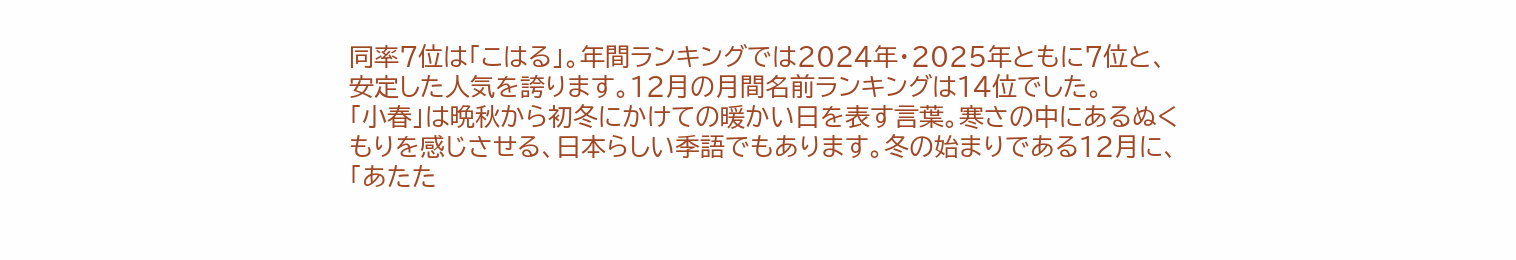同率7位は「こはる」。年間ランキングでは2024年・2025年ともに7位と、安定した人気を誇ります。12月の月間名前ランキングは14位でした。
「小春」は晩秋から初冬にかけての暖かい日を表す言葉。寒さの中にあるぬくもりを感じさせる、日本らしい季語でもあります。冬の始まりである12月に、「あたた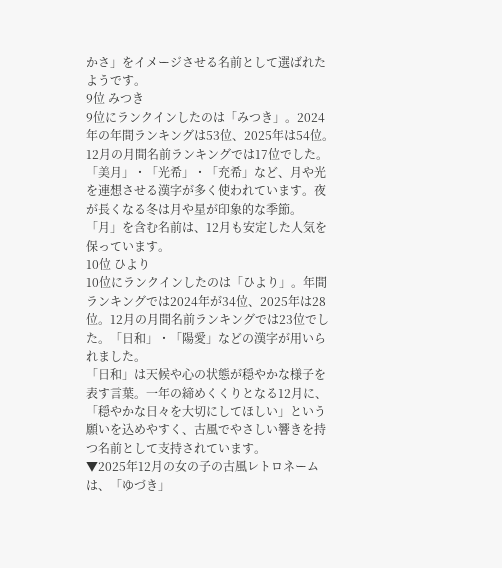かさ」をイメージさせる名前として選ばれたようです。
9位 みつき
9位にランクインしたのは「みつき」。2024年の年間ランキングは53位、2025年は54位。12月の月間名前ランキングでは17位でした。
「美月」・「光希」・「充希」など、月や光を連想させる漢字が多く使われています。夜が長くなる冬は月や星が印象的な季節。「月」を含む名前は、12月も安定した人気を保っています。
10位 ひより
10位にランクインしたのは「ひより」。年間ランキングでは2024年が34位、2025年は28位。12月の月間名前ランキングでは23位でした。「日和」・「陽愛」などの漢字が用いられました。
「日和」は天候や心の状態が穏やかな様子を表す言葉。一年の締めくくりとなる12月に、「穏やかな日々を大切にしてほしい」という願いを込めやすく、古風でやさしい響きを持つ名前として支持されています。
▼2025年12月の女の子の古風レトロネームは、「ゆづき」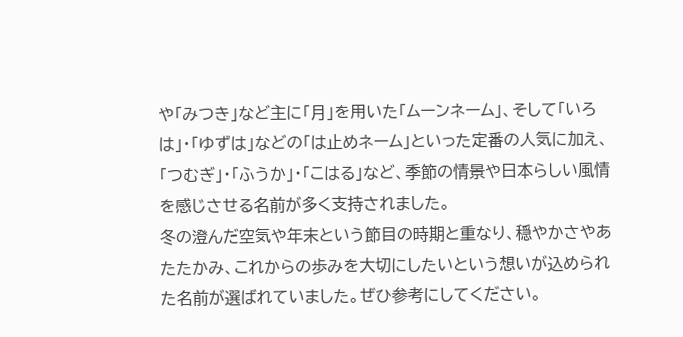や「みつき」など主に「月」を用いた「ムーンネーム」、そして「いろは」・「ゆずは」などの「は止めネーム」といった定番の人気に加え、「つむぎ」・「ふうか」・「こはる」など、季節の情景や日本らしい風情を感じさせる名前が多く支持されました。
冬の澄んだ空気や年末という節目の時期と重なり、穏やかさやあたたかみ、これからの歩みを大切にしたいという想いが込められた名前が選ばれていました。ぜひ参考にしてください。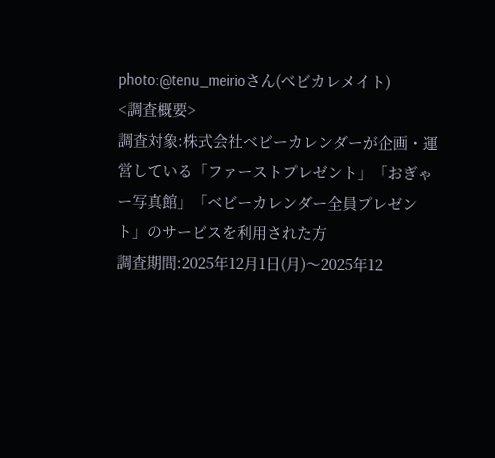photo:@tenu_meirioさん(べビカレメイト)
<調査概要>
調査対象:株式会社ベビーカレンダーが企画・運営している「ファーストプレゼント」「おぎゃー写真館」「ベビーカレンダー全員プレゼント」のサービスを利用された方
調査期間:2025年12月1日(月)〜2025年12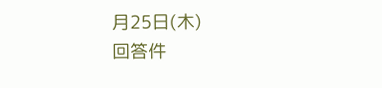月25日(木)
回答件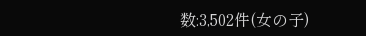数:3,502件(女の子)